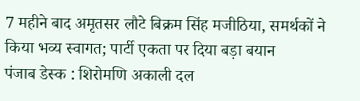7 महीने बाद अमृतसर लौटे बिक्रम सिंह मजीठिया, समर्थकों ने किया भव्य स्वागत; पार्टी एकता पर दिया बड़ा बयान
पंजाब डेस्क : शिरोमणि अकाली दल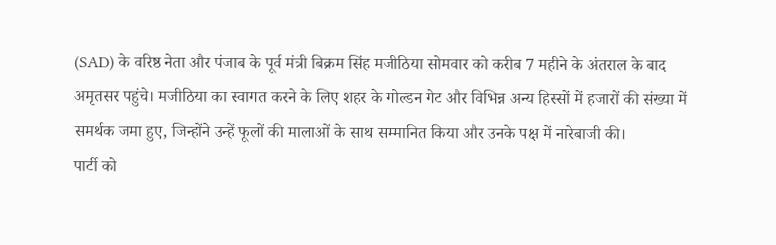(SAD) के वरिष्ठ नेता और पंजाब के पूर्व मंत्री बिक्रम सिंह मजीठिया सोमवार को करीब 7 महीने के अंतराल के बाद अमृतसर पहुंचे। मजीठिया का स्वागत करने के लिए शहर के गोल्डन गेट और विभिन्न अन्य हिस्सों में हजारों की संख्या में समर्थक जमा हुए, जिन्होंने उन्हें फूलों की मालाओं के साथ सम्मानित किया और उनके पक्ष में नारेबाजी की।
पार्टी को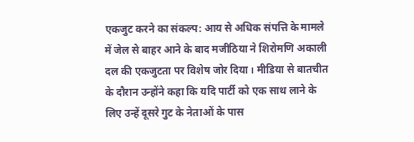एकजुट करने का संकल्प: आय से अधिक संपत्ति के मामले में जेल से बाहर आने के बाद मजीठिया ने शिरोमणि अकाली दल की एकजुटता पर विशेष जोर दिया। मीडिया से बातचीत के दौरान उन्होंने कहा कि यदि पार्टी को एक साथ लाने के लिए उन्हें दूसरे गुट के नेताओं के पास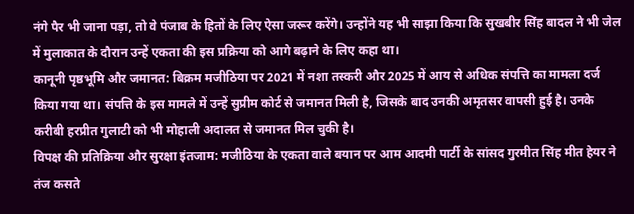नंगे पैर भी जाना पड़ा, तो वे पंजाब के हितों के लिए ऐसा जरूर करेंगे। उन्होंने यह भी साझा किया कि सुखबीर सिंह बादल ने भी जेल में मुलाकात के दौरान उन्हें एकता की इस प्रक्रिया को आगे बढ़ाने के लिए कहा था।
कानूनी पृष्ठभूमि और जमानत: बिक्रम मजीठिया पर 2021 में नशा तस्करी और 2025 में आय से अधिक संपत्ति का मामला दर्ज किया गया था। संपत्ति के इस मामले में उन्हें सुप्रीम कोर्ट से जमानत मिली है, जिसके बाद उनकी अमृतसर वापसी हुई है। उनके करीबी हरप्रीत गुलाटी को भी मोहाली अदालत से जमानत मिल चुकी है।
विपक्ष की प्रतिक्रिया और सुरक्षा इंतजाम: मजीठिया के एकता वाले बयान पर आम आदमी पार्टी के सांसद गुरमीत सिंह मीत हेयर ने तंज कसते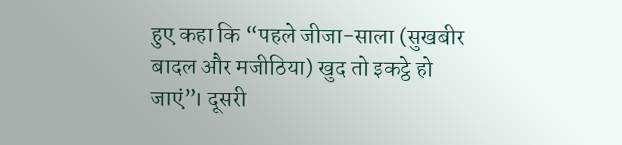हुए कहा कि “पहले जीजा-साला (सुखबीर बादल और मजीठिया) खुद तो इकट्ठे हो जाएं”। दूसरी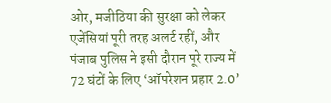ओर, मजीठिया की सुरक्षा को लेकर एजेंसियां पूरी तरह अलर्ट रहीं, और पंजाब पुलिस ने इसी दौरान पूरे राज्य में 72 घंटों के लिए ‘ऑपरेशन प्रहार 2.0’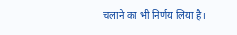चलाने का भी निर्णय लिया है।